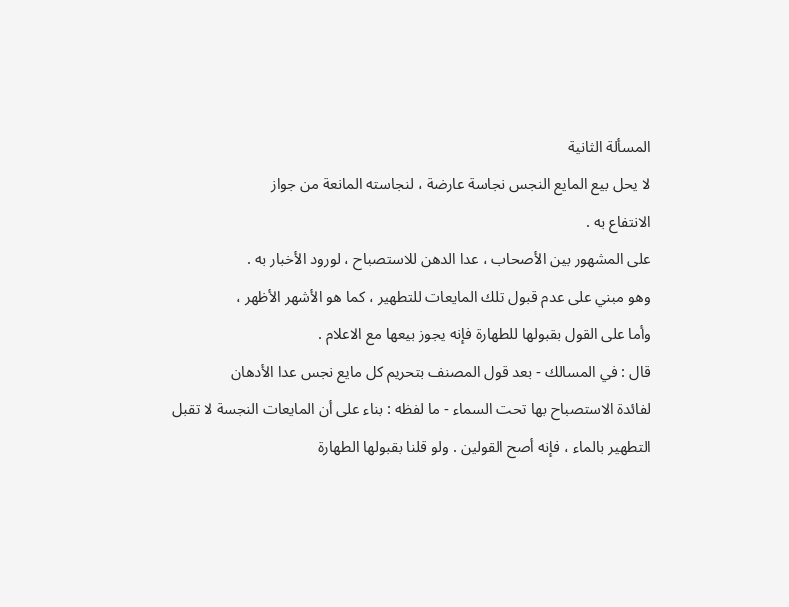المسألة الثانية
لا يحل بيع المايع النجس نجاسة عارضة ، لنجاسته المانعة من جواز
الانتفاع به .
على المشهور بين الأصحاب ، عدا الدهن للاستصباح ، لورود الأخبار به .
وهو مبني على عدم قبول تلك المايعات للتطهير ، كما هو الأشهر الأظهر ،
وأما على القول بقبولها للطهارة فإنه يجوز بيعها مع الاعلام .
قال : في المسالك - بعد قول المصنف بتحريم كل مايع نجس عدا الأدهان
لفائدة الاستصباح بها تحت السماء - ما لفظه : بناء على أن المايعات النجسة لا تقبل
التطهير بالماء ، فإنه أصح القولين . ولو قلنا بقبولها الطهارة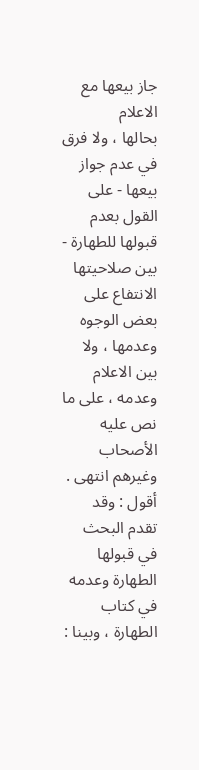جاز بيعها مع الاعلام
بحالها ، ولا فرق في عدم جواز بيعها - على القول بعدم قبولها للطهارة - بين صلاحيتها
الانتفاع على بعض الوجوه وعدمها ، ولا بين الاعلام وعدمه ، على ما نص عليه الأصحاب
وغيرهم انتهى .
أقول : وقد تقدم البحث في قبولها الطهارة وعدمه في كتاب الطهارة ، وبينا :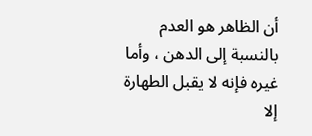أن الظاهر هو العدم بالنسبة إلى الدهن ، وأما غيره فإنه لا يقبل الطهارة إلا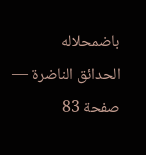باضمحلاله
الحدائق الناضرة — صفحة 83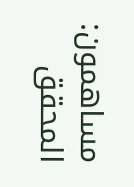مساهمون: المحقق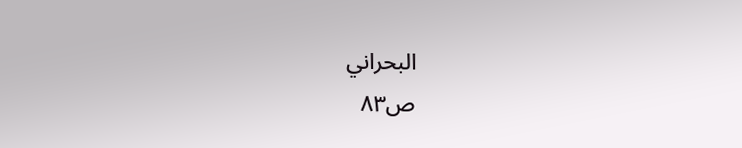البحراني
ص٨٣